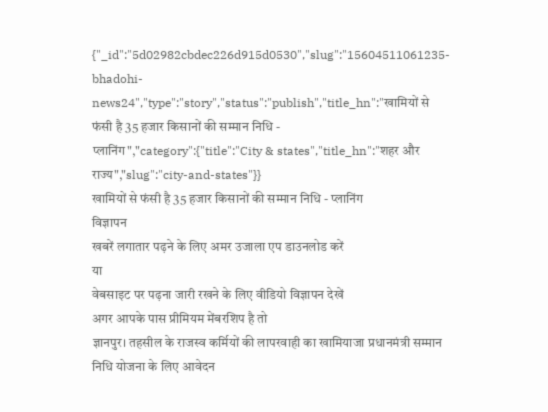{"_id":"5d02982cbdec226d915d0530","slug":"15604511061235-bhadohi-news24","type":"story","status":"publish","title_hn":"खामियों से फंसी है 35 हजार किसानों की सम्मान निधि - प्लानिंग","category":{"title":"City & states","title_hn":"शहर और राज्य","slug":"city-and-states"}}
खामियों से फंसी है 35 हजार किसानों की सम्मान निधि - प्लानिंग
विज्ञापन
खबरें लगातार पढ़ने के लिए अमर उजाला एप डाउनलोड करें
या
वेबसाइट पर पढ़ना जारी रखने के लिए वीडियो विज्ञापन देखें
अगर आपके पास प्रीमियम मेंबरशिप है तो
ज्ञानपुर। तहसील के राजस्व कर्मियों की लापरवाही का खामियाजा प्रधानमंत्री सम्मान निधि योजना के लिए आवेदन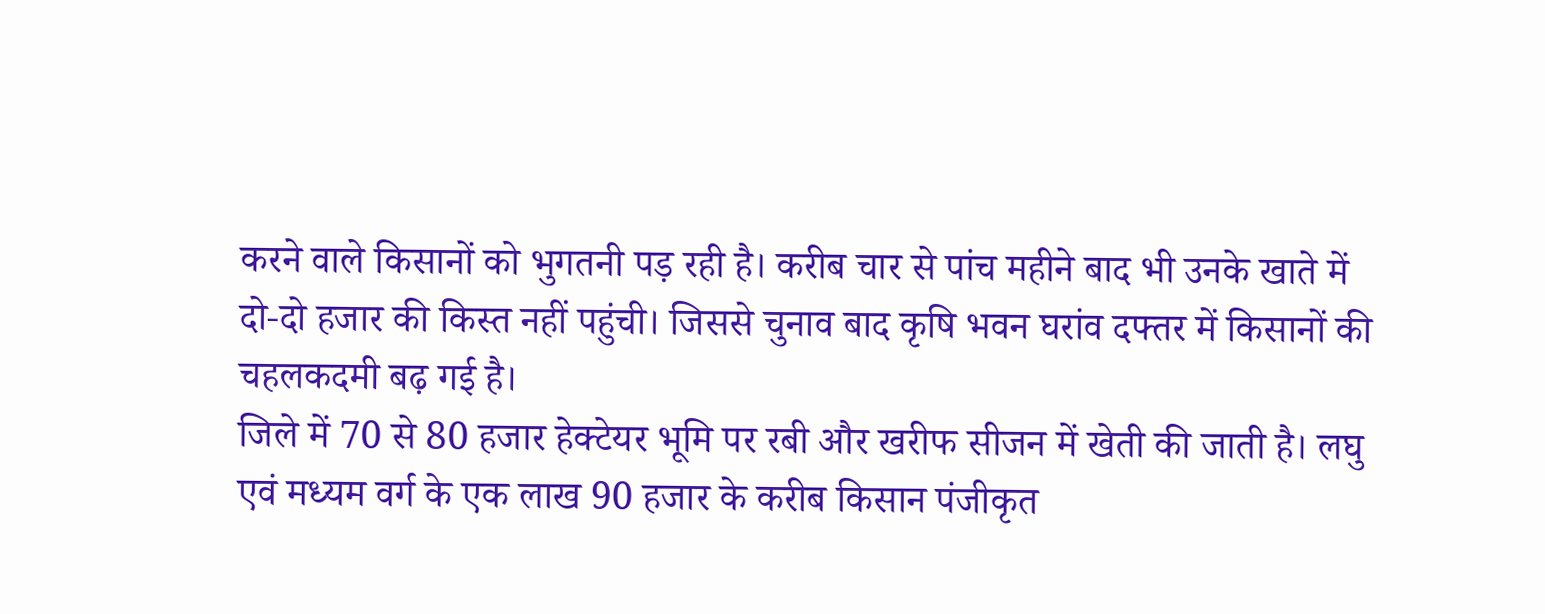करने वाले किसानों को भुगतनी पड़ रही है। करीब चार से पांच महीने बाद भी उनके खाते में दो-दो हजार की किस्त नहीं पहुंची। जिससे चुनाव बाद कृषि भवन घरांव दफ्तर में किसानों की चहलकदमी बढ़ गई है।
जिले में 70 से 80 हजार हेक्टेयर भूमि पर रबी और खरीफ सीजन में खेती की जाती है। लघु एवं मध्यम वर्ग के एक लाख 90 हजार के करीब किसान पंजीकृत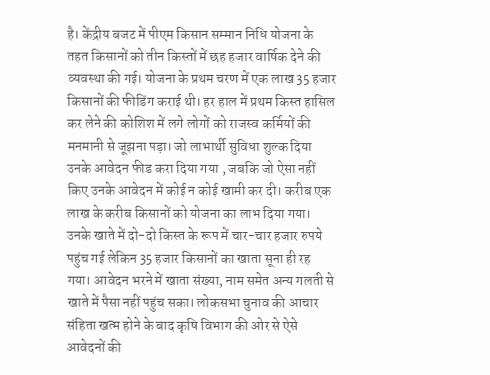है। केंद्रीय बजट में पीएम किसान सम्मान निधि योजना के तहत किसानों को तीन किस्तों में छह हजार वार्षिक देने की व्यवस्था की गई। योजना के प्रथम चरण में एक लाख 35 हजार किसानों की फीडिंग कराई थी। हर हाल में प्रथम किस्त हासिल कर लेने की कोशिश में लगे लोगों को राजस्व कर्मियों की मनमानी से जूझना पड़ा। जो लाभार्थी सुविधा शुल्क दिया उनके आवेदन फीड करा दिया गया , जबकि जो ऐसा नहीं किए उनके आवेदन में कोई न कोई खामी कर दी। करीब एक लाख के करीब किसानों को योजना का लाभ दिया गया। उनके खाते में दो-दो किस्त के रूप में चार-चार हजार रुपये पहुंच गई लेकिन 35 हजार किसानों का खाता सूना ही रह गया। आवेदन भरने में खाता संख्या, नाम समेत अन्य गलती से खाते में पैसा नहीं पहुंच सका। लोकसभा चुनाव की आचार संहिता खत्म होने के बाद कृषि विभाग की ओर से ऐसे आवेदनों की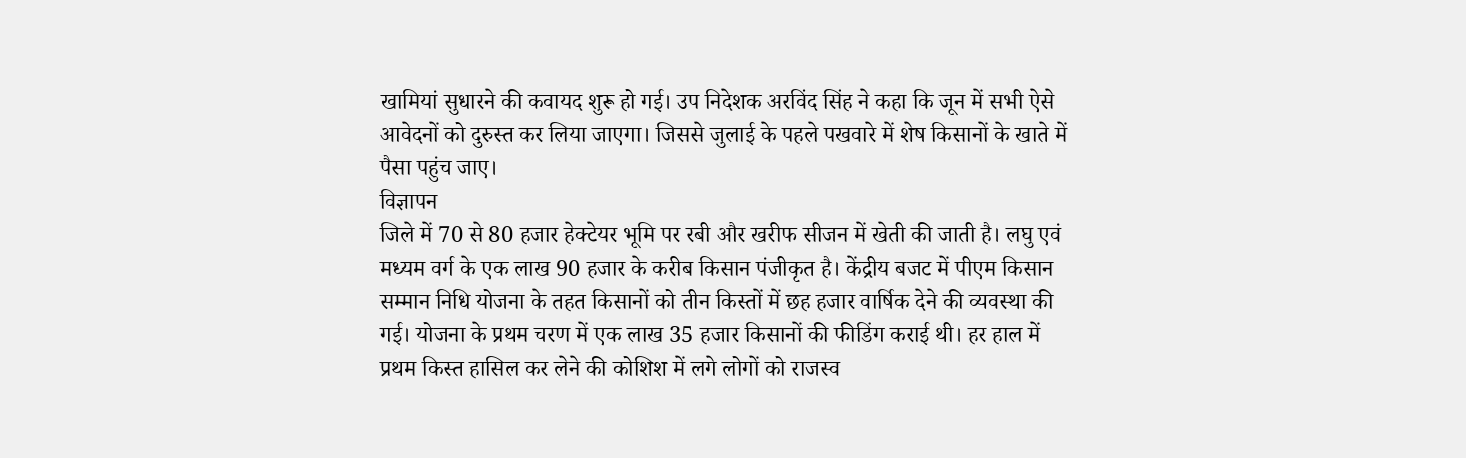खामियां सुधारने की कवायद शुरू हो गई। उप निदेशक अरविंद सिंह ने कहा कि जून में सभी ऐसे आवेदनों को दुरुस्त कर लिया जाएगा। जिससे जुलाई के पहले पखवारे में शेष किसानों के खाते में पैसा पहुंच जाए।
विज्ञापन
जिले में 70 से 80 हजार हेक्टेयर भूमि पर रबी और खरीफ सीजन में खेती की जाती है। लघु एवं मध्यम वर्ग के एक लाख 90 हजार के करीब किसान पंजीकृत है। केंद्रीय बजट में पीएम किसान सम्मान निधि योजना के तहत किसानों को तीन किस्तों में छह हजार वार्षिक देने की व्यवस्था की गई। योजना के प्रथम चरण में एक लाख 35 हजार किसानों की फीडिंग कराई थी। हर हाल में प्रथम किस्त हासिल कर लेने की कोशिश में लगे लोगों को राजस्व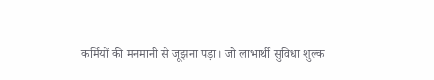कर्मियों की मनमानी से जूझना पड़ा। जो लाभार्थी सुविधा शुल्क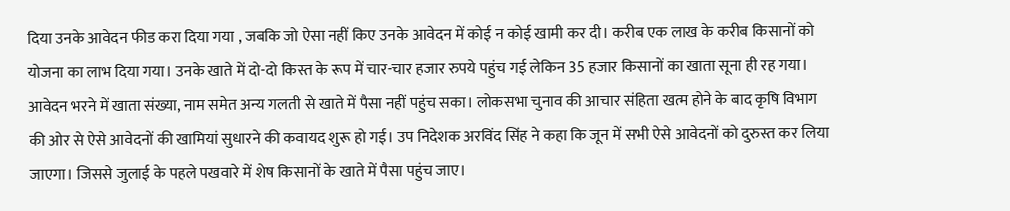दिया उनके आवेदन फीड करा दिया गया , जबकि जो ऐसा नहीं किए उनके आवेदन में कोई न कोई खामी कर दी। करीब एक लाख के करीब किसानों को योजना का लाभ दिया गया। उनके खाते में दो-दो किस्त के रूप में चार-चार हजार रुपये पहुंच गई लेकिन 35 हजार किसानों का खाता सूना ही रह गया। आवेदन भरने में खाता संख्या, नाम समेत अन्य गलती से खाते में पैसा नहीं पहुंच सका। लोकसभा चुनाव की आचार संहिता खत्म होने के बाद कृषि विभाग की ओर से ऐसे आवेदनों की खामियां सुधारने की कवायद शुरू हो गई। उप निदेशक अरविंद सिंह ने कहा कि जून में सभी ऐसे आवेदनों को दुरुस्त कर लिया जाएगा। जिससे जुलाई के पहले पखवारे में शेष किसानों के खाते में पैसा पहुंच जाए।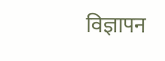विज्ञापन